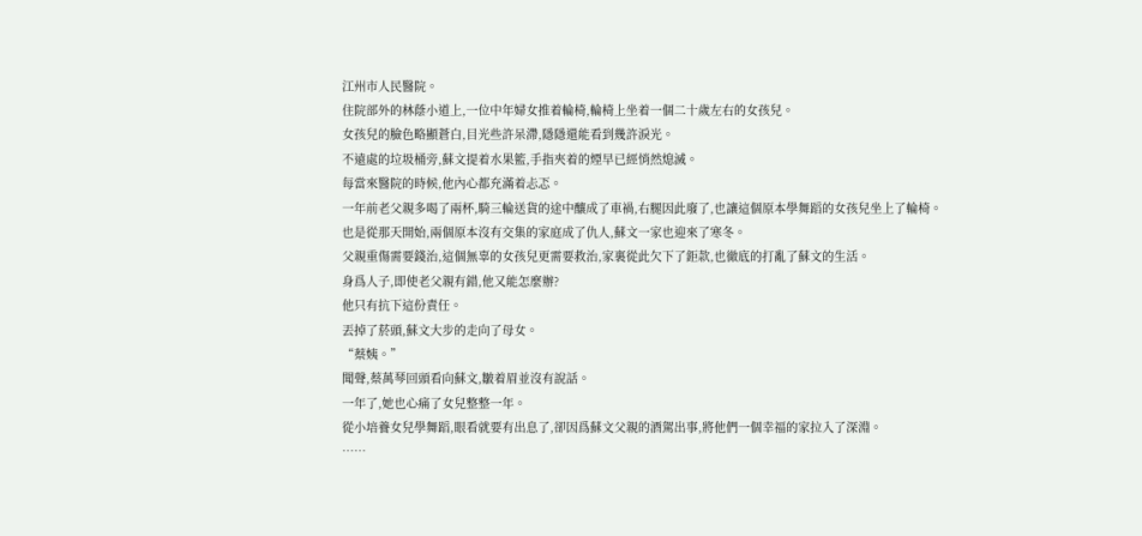江州市人民醫院。
住院部外的林蔭小道上,一位中年婦女推着輪椅,輪椅上坐着一個二十歲左右的女孩兒。
女孩兒的臉色略顯蒼白,目光些許呆滯,隱隱還能看到幾許淚光。
不遠處的垃圾桶旁,蘇文提着水果籃,手指夾着的煙早已經悄然熄滅。
每當來醫院的時候,他內心都充滿着忐忑。
一年前老父親多喝了兩杯,騎三輪送貨的途中釀成了車禍,右腿因此廢了,也讓這個原本學舞蹈的女孩兒坐上了輪椅。
也是從那天開始,兩個原本沒有交集的家庭成了仇人,蘇文一家也迎來了寒冬。
父親重傷需要錢治,這個無辜的女孩兒更需要救治,家裏從此欠下了鉅款,也徹底的打亂了蘇文的生活。
身爲人子,即使老父親有錯,他又能怎麼辦?
他只有抗下這份責任。
丟掉了菸頭,蘇文大步的走向了母女。
“蔡姨。”
聞聲,蔡萬琴回頭看向蘇文,皺着眉並沒有說話。
一年了,她也心痛了女兒整整一年。
從小培養女兒學舞蹈,眼看就要有出息了,卻因爲蘇文父親的酒駕出事,將他們一個幸福的家拉入了深淵。
……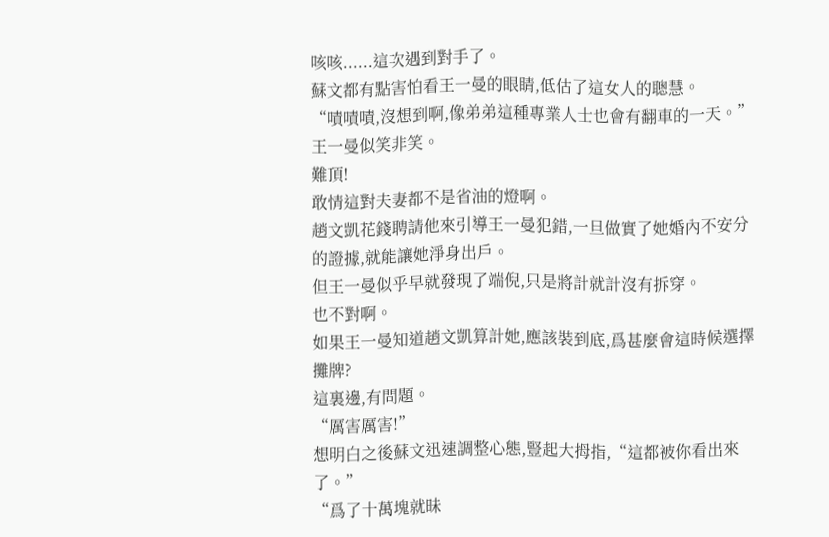咳咳......這次遇到對手了。
蘇文都有點害怕看王一曼的眼睛,低估了這女人的聰慧。
“嘖嘖嘖,沒想到啊,像弟弟這種專業人士也會有翻車的一天。”王一曼似笑非笑。
難頂!
敢情這對夫妻都不是省油的燈啊。
趙文凱花錢聘請他來引導王一曼犯錯,一旦做實了她婚內不安分的證據,就能讓她淨身出戶。
但王一曼似乎早就發現了端倪,只是將計就計沒有拆穿。
也不對啊。
如果王一曼知道趙文凱算計她,應該裝到底,爲甚麼會這時候選擇攤牌?
這裏邊,有問題。
“厲害厲害!”
想明白之後蘇文迅速調整心態,豎起大拇指,“這都被你看出來了。”
“爲了十萬塊就昧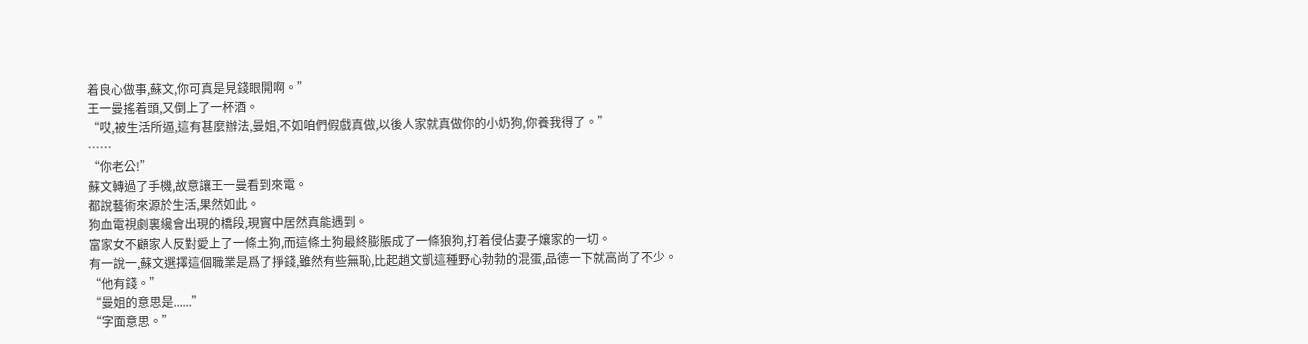着良心做事,蘇文,你可真是見錢眼開啊。”
王一曼搖着頭,又倒上了一杯酒。
“哎,被生活所逼,這有甚麼辦法,曼姐,不如咱們假戲真做,以後人家就真做你的小奶狗,你養我得了。”
……
“你老公!”
蘇文轉過了手機,故意讓王一曼看到來電。
都說藝術來源於生活,果然如此。
狗血電視劇裏纔會出現的橋段,現實中居然真能遇到。
富家女不顧家人反對愛上了一條土狗,而這條土狗最終膨脹成了一條狼狗,打着侵佔妻子孃家的一切。
有一說一,蘇文選擇這個職業是爲了掙錢,雖然有些無恥,比起趙文凱這種野心勃勃的混蛋,品德一下就高尚了不少。
“他有錢。”
“曼姐的意思是......”
“字面意思。”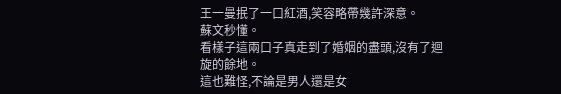王一曼抿了一口紅酒,笑容略帶幾許深意。
蘇文秒懂。
看樣子這兩口子真走到了婚姻的盡頭,沒有了迴旋的餘地。
這也難怪,不論是男人還是女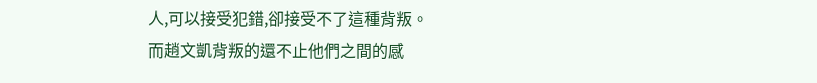人,可以接受犯錯,卻接受不了這種背叛。
而趙文凱背叛的還不止他們之間的感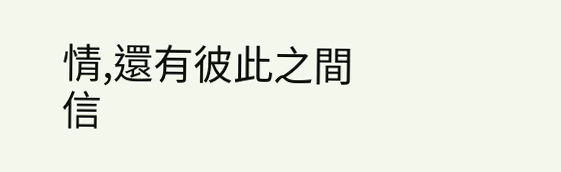情,還有彼此之間信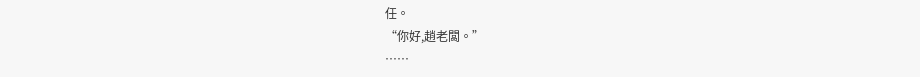任。
“你好,趙老闆。”
……